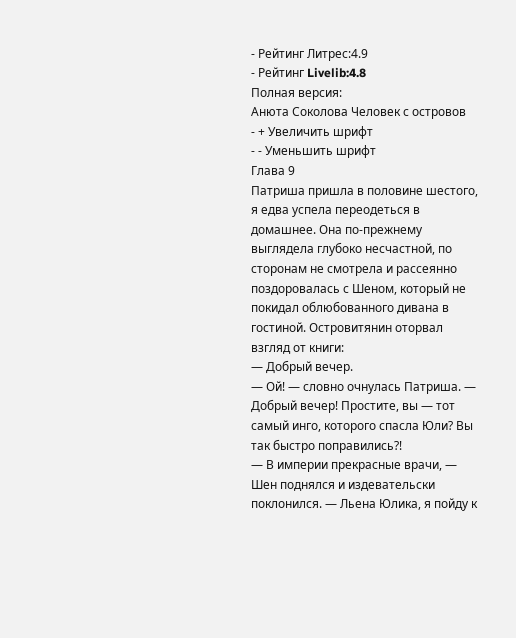- Рейтинг Литрес:4.9
- Рейтинг Livelib:4.8
Полная версия:
Анюта Соколова Человек с островов
- + Увеличить шрифт
- - Уменьшить шрифт
Глава 9
Патриша пришла в половине шестого, я едва успела переодеться в домашнее. Она по-прежнему выглядела глубоко несчастной, по сторонам не смотрела и рассеянно поздоровалась с Шеном, который не покидал облюбованного дивана в гостиной. Островитянин оторвал взгляд от книги:
— Добрый вечер.
— Ой! — словно очнулась Патриша. — Добрый вечер! Простите, вы — тот самый инго, которого спасла Юли? Вы так быстро поправились?!
— В империи прекрасные врачи, — Шен поднялся и издевательски поклонился. — Льена Юлика, я пойду к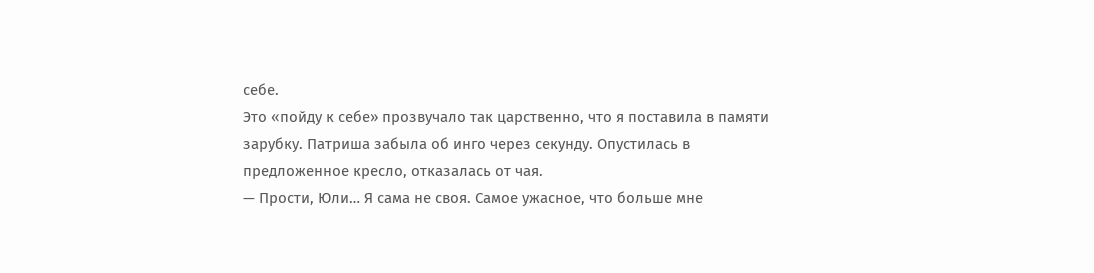себе.
Это «пойду к себе» прозвучало так царственно, что я поставила в памяти зарубку. Патриша забыла об инго через секунду. Опустилась в предложенное кресло, отказалась от чая.
— Прости, Юли… Я сама не своя. Самое ужасное, что больше мне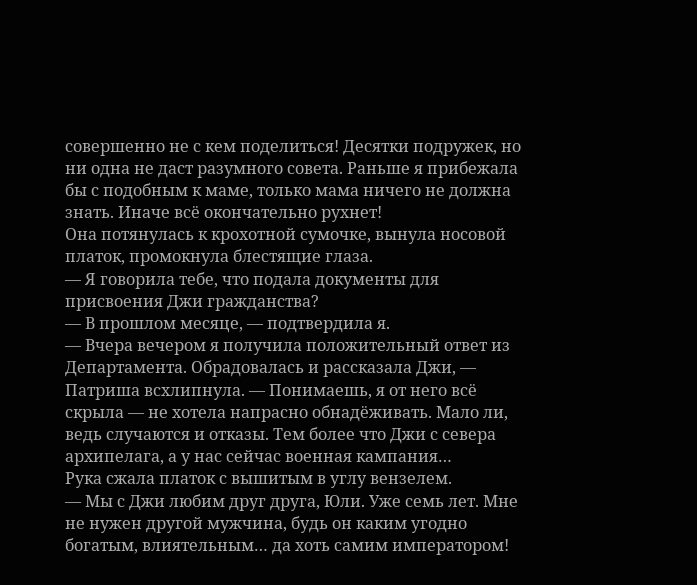совершенно не с кем поделиться! Десятки подружек, но ни одна не даст разумного совета. Раньше я прибежала бы с подобным к маме, только мама ничего не должна знать. Иначе всё окончательно рухнет!
Она потянулась к крохотной сумочке, вынула носовой платок, промокнула блестящие глаза.
— Я говорила тебе, что подала документы для присвоения Джи гражданства?
— В прошлом месяце, — подтвердила я.
— Вчера вечером я получила положительный ответ из Департамента. Обрадовалась и рассказала Джи, — Патриша всхлипнула. — Понимаешь, я от него всё скрыла — не хотела напрасно обнадёживать. Мало ли, ведь случаются и отказы. Тем более что Джи с севера архипелага, а у нас сейчас военная кампания…
Рука сжала платок с вышитым в углу вензелем.
— Мы с Джи любим друг друга, Юли. Уже семь лет. Мне не нужен другой мужчина, будь он каким угодно богатым, влиятельным… да хоть самим императором!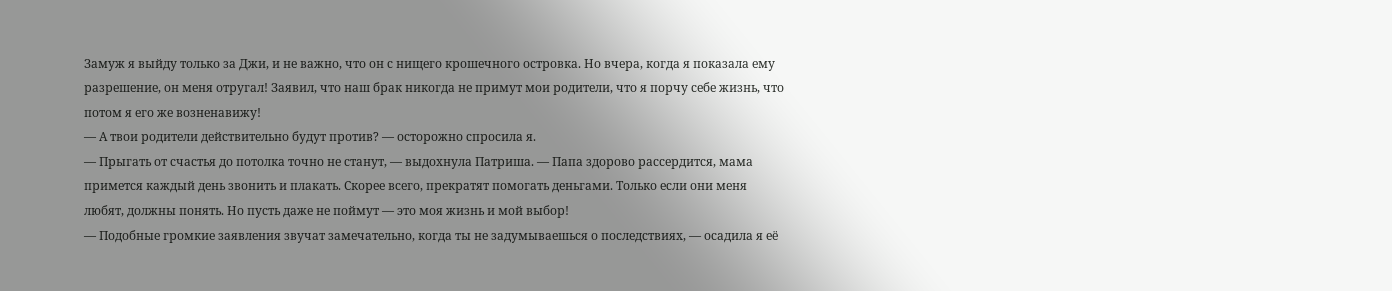Замуж я выйду только за Джи, и не важно, что он с нищего крошечного островка. Но вчера, когда я показала ему разрешение, он меня отругал! Заявил, что наш брак никогда не примут мои родители, что я порчу себе жизнь, что потом я его же возненавижу!
— А твои родители действительно будут против? — осторожно спросила я.
— Прыгать от счастья до потолка точно не станут, — выдохнула Патриша. — Папа здорово рассердится, мама примется каждый день звонить и плакать. Скорее всего, прекратят помогать деньгами. Только если они меня любят, должны понять. Но пусть даже не поймут — это моя жизнь и мой выбор!
— Подобные громкие заявления звучат замечательно, когда ты не задумываешься о последствиях, — осадила я её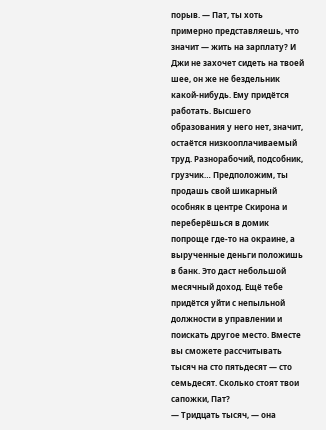порыв. — Пат, ты хоть примерно представляешь, что значит — жить на зарплату? И Джи не захочет сидеть на твоей шее, он же не бездельник какой-нибудь. Ему придётся работать. Высшего образования у него нет, значит, остаётся низкооплачиваемый труд. Разнорабочий, подсобник, грузчик… Предположим, ты продашь свой шикарный особняк в центре Скирона и переберёшься в домик попроще где-то на окраине, а вырученные деньги положишь в банк. Это даст небольшой месячный доход. Ещё тебе придётся уйти с непыльной должности в управлении и поискать другое место. Вместе вы сможете рассчитывать тысяч на сто пятьдесят — сто семьдесят. Сколько стоят твои сапожки, Пат?
— Тридцать тысяч, — она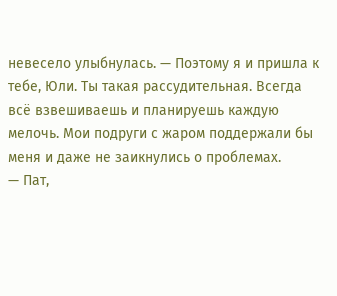невесело улыбнулась. — Поэтому я и пришла к тебе, Юли. Ты такая рассудительная. Всегда всё взвешиваешь и планируешь каждую мелочь. Мои подруги с жаром поддержали бы меня и даже не заикнулись о проблемах.
— Пат,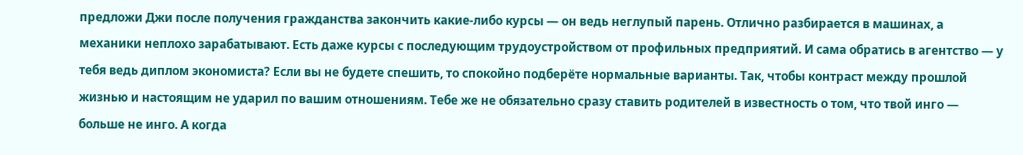предложи Джи после получения гражданства закончить какие-либо курсы — он ведь неглупый парень. Отлично разбирается в машинах, а механики неплохо зарабатывают. Есть даже курсы с последующим трудоустройством от профильных предприятий. И сама обратись в агентство — у тебя ведь диплом экономиста? Если вы не будете спешить, то спокойно подберёте нормальные варианты. Так, чтобы контраст между прошлой жизнью и настоящим не ударил по вашим отношениям. Тебе же не обязательно сразу ставить родителей в известность о том, что твой инго — больше не инго. А когда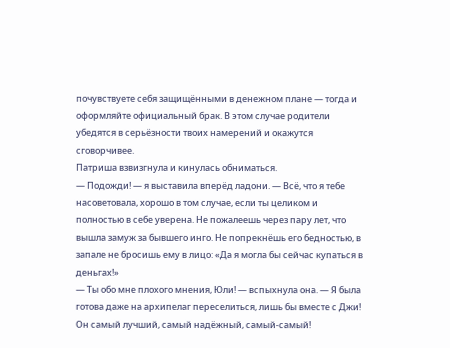почувствуете себя защищёнными в денежном плане — тогда и оформляйте официальный брак. В этом случае родители убедятся в серьёзности твоих намерений и окажутся сговорчивее.
Патриша взвизгнула и кинулась обниматься.
— Подожди! — я выставила вперёд ладони. — Всё, что я тебе насоветовала, хорошо в том случае, если ты целиком и полностью в себе уверена. Не пожалеешь через пару лет, что вышла замуж за бывшего инго. Не попрекнёшь его бедностью, в запале не бросишь ему в лицо: «Да я могла бы сейчас купаться в деньгах!»
— Ты обо мне плохого мнения, Юли! — вспыхнула она. — Я была готова даже на архипелаг переселиться, лишь бы вместе с Джи! Он самый лучший, самый надёжный, самый-самый!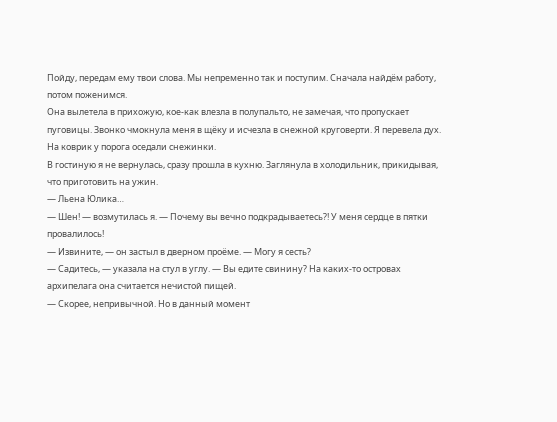Пойду, передам ему твои слова. Мы непременно так и поступим. Сначала найдём работу, потом поженимся.
Она вылетела в прихожую, кое-как влезла в полупальто, не замечая, что пропускает пуговицы. Звонко чмокнула меня в щёку и исчезла в снежной круговерти. Я перевела дух. На коврик у порога оседали снежинки.
В гостиную я не вернулась, сразу прошла в кухню. Заглянула в холодильник, прикидывая, что приготовить на ужин.
— Льена Юлика…
— Шен! — возмутилась я. — Почему вы вечно подкрадываетесь?! У меня сердце в пятки провалилось!
— Извините, — он застыл в дверном проёме. — Могу я сесть?
— Садитесь, — указала на стул в углу. — Вы едите свинину? На каких-то островах архипелага она считается нечистой пищей.
— Скорее, непривычной. Но в данный момент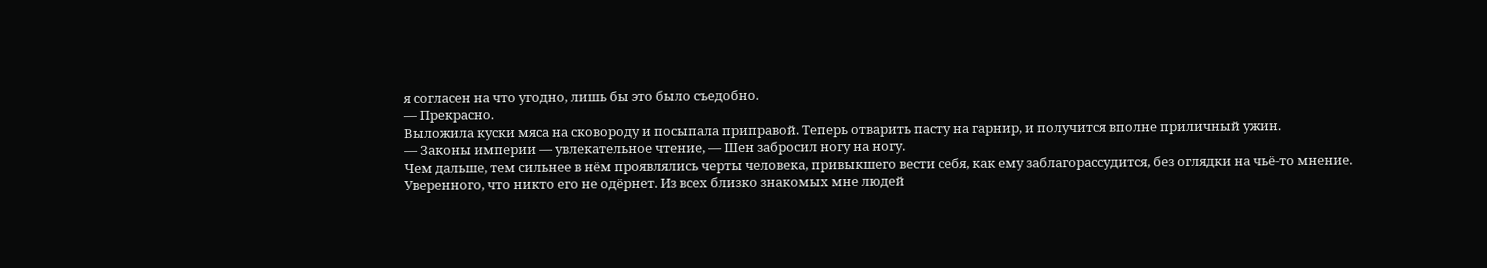я согласен на что угодно, лишь бы это было съедобно.
— Прекрасно.
Выложила куски мяса на сковороду и посыпала приправой. Теперь отварить пасту на гарнир, и получится вполне приличный ужин.
— Законы империи — увлекательное чтение, — Шен забросил ногу на ногу.
Чем дальше, тем сильнее в нём проявлялись черты человека, привыкшего вести себя, как ему заблагорассудится, без оглядки на чьё-то мнение. Уверенного, что никто его не одёрнет. Из всех близко знакомых мне людей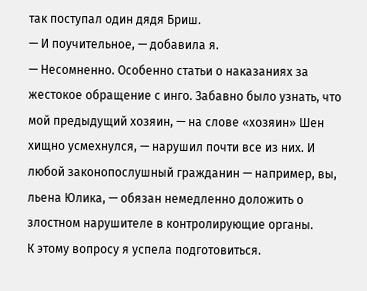так поступал один дядя Бриш.
— И поучительное, — добавила я.
— Несомненно. Особенно статьи о наказаниях за жестокое обращение с инго. Забавно было узнать, что мой предыдущий хозяин, — на слове «хозяин» Шен хищно усмехнулся, — нарушил почти все из них. И любой законопослушный гражданин — например, вы, льена Юлика, — обязан немедленно доложить о злостном нарушителе в контролирующие органы.
К этому вопросу я успела подготовиться.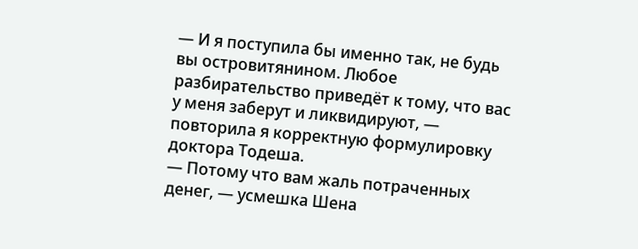— И я поступила бы именно так, не будь вы островитянином. Любое разбирательство приведёт к тому, что вас у меня заберут и ликвидируют, — повторила я корректную формулировку доктора Тодеша.
— Потому что вам жаль потраченных денег, — усмешка Шена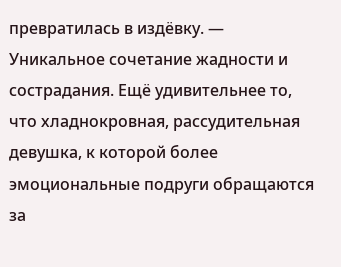превратилась в издёвку. — Уникальное сочетание жадности и сострадания. Ещё удивительнее то, что хладнокровная, рассудительная девушка, к которой более эмоциональные подруги обращаются за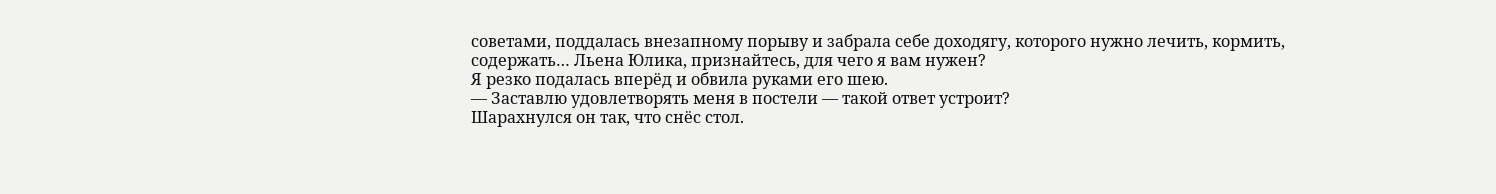советами, поддалась внезапному порыву и забрала себе доходягу, которого нужно лечить, кормить, содержать… Льена Юлика, признайтесь, для чего я вам нужен?
Я резко подалась вперёд и обвила руками его шею.
— Заставлю удовлетворять меня в постели — такой ответ устроит?
Шарахнулся он так, что снёс стол.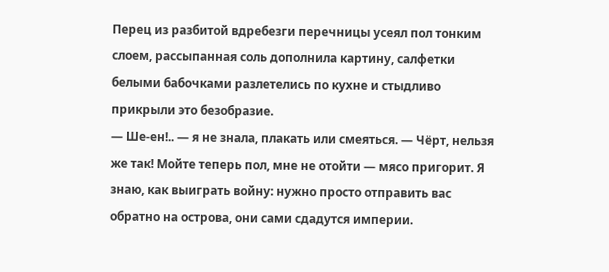Перец из разбитой вдребезги перечницы усеял пол тонким слоем, рассыпанная соль дополнила картину, салфетки белыми бабочками разлетелись по кухне и стыдливо прикрыли это безобразие.
— Ше-ен!.. — я не знала, плакать или смеяться. — Чёрт, нельзя же так! Мойте теперь пол, мне не отойти — мясо пригорит. Я знаю, как выиграть войну: нужно просто отправить вас обратно на острова, они сами сдадутся империи.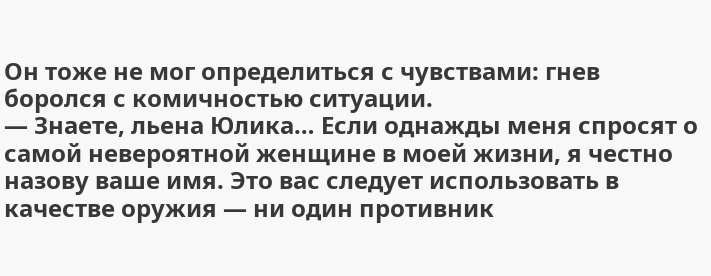Он тоже не мог определиться с чувствами: гнев боролся с комичностью ситуации.
— Знаете, льена Юлика… Если однажды меня спросят о самой невероятной женщине в моей жизни, я честно назову ваше имя. Это вас следует использовать в качестве оружия — ни один противник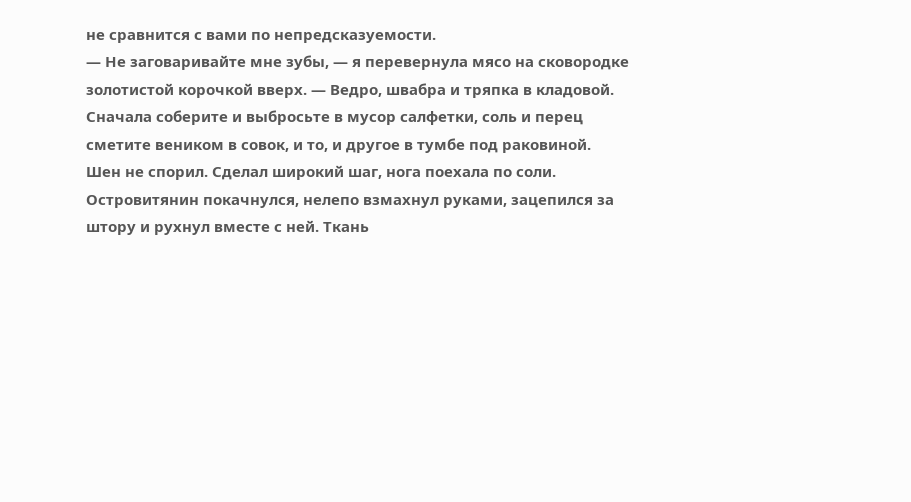не сравнится с вами по непредсказуемости.
— Не заговаривайте мне зубы, — я перевернула мясо на сковородке золотистой корочкой вверх. — Ведро, швабра и тряпка в кладовой. Сначала соберите и выбросьте в мусор салфетки, соль и перец сметите веником в совок, и то, и другое в тумбе под раковиной.
Шен не спорил. Сделал широкий шаг, нога поехала по соли. Островитянин покачнулся, нелепо взмахнул руками, зацепился за штору и рухнул вместе с ней. Ткань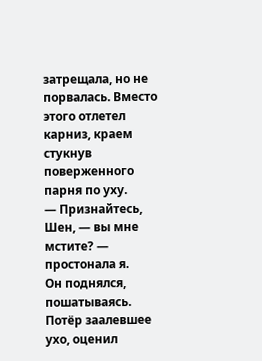затрещала, но не порвалась. Вместо этого отлетел карниз, краем стукнув поверженного парня по уху.
— Признайтесь, Шен, — вы мне мстите? — простонала я.
Он поднялся, пошатываясь. Потёр заалевшее ухо, оценил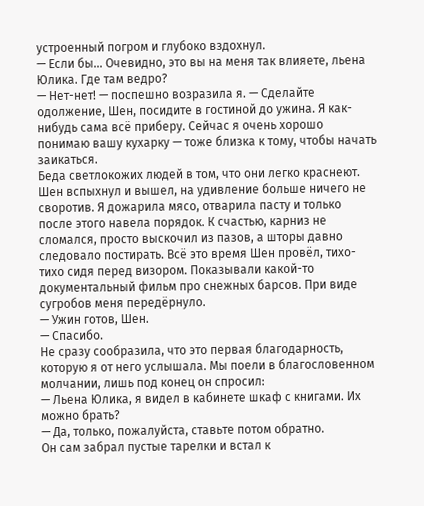устроенный погром и глубоко вздохнул.
— Если бы… Очевидно, это вы на меня так влияете, льена Юлика. Где там ведро?
— Нет-нет! — поспешно возразила я. — Сделайте одолжение, Шен, посидите в гостиной до ужина. Я как-нибудь сама всё приберу. Сейчас я очень хорошо понимаю вашу кухарку — тоже близка к тому, чтобы начать заикаться.
Беда светлокожих людей в том, что они легко краснеют. Шен вспыхнул и вышел, на удивление больше ничего не своротив. Я дожарила мясо, отварила пасту и только после этого навела порядок. К счастью, карниз не сломался, просто выскочил из пазов, а шторы давно следовало постирать. Всё это время Шен провёл, тихо-тихо сидя перед визором. Показывали какой-то документальный фильм про снежных барсов. При виде сугробов меня передёрнуло.
— Ужин готов, Шен.
— Спасибо.
Не сразу сообразила, что это первая благодарность, которую я от него услышала. Мы поели в благословенном молчании, лишь под конец он спросил:
— Льена Юлика, я видел в кабинете шкаф с книгами. Их можно брать?
— Да, только, пожалуйста, ставьте потом обратно.
Он сам забрал пустые тарелки и встал к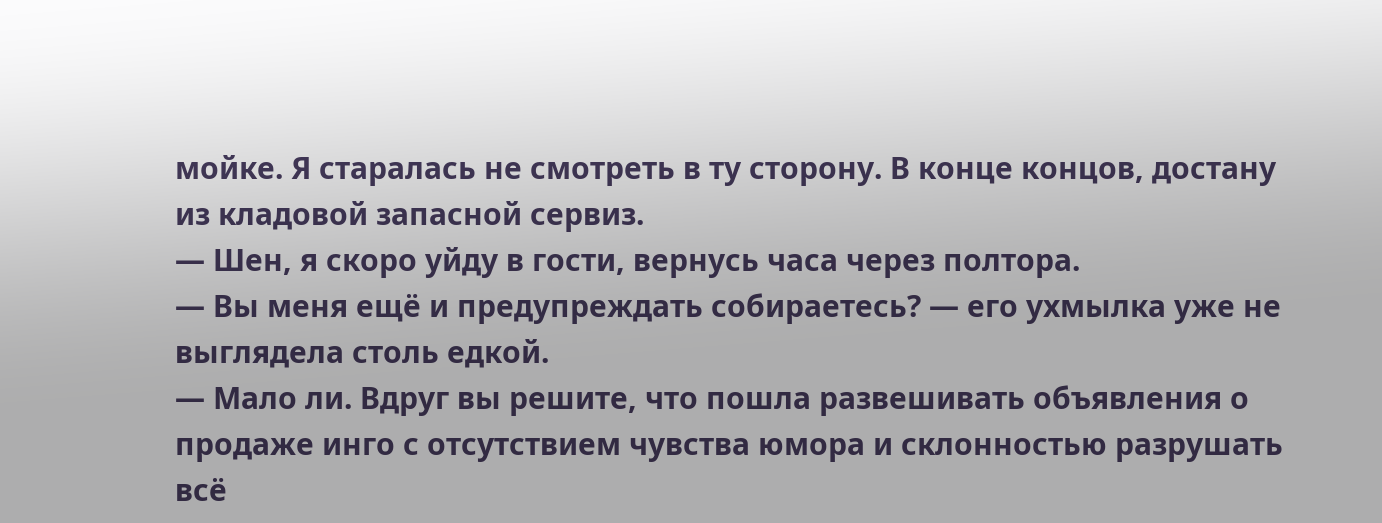мойке. Я старалась не смотреть в ту сторону. В конце концов, достану из кладовой запасной сервиз.
— Шен, я скоро уйду в гости, вернусь часа через полтора.
— Вы меня ещё и предупреждать собираетесь? — его ухмылка уже не выглядела столь едкой.
— Мало ли. Вдруг вы решите, что пошла развешивать объявления о продаже инго с отсутствием чувства юмора и склонностью разрушать всё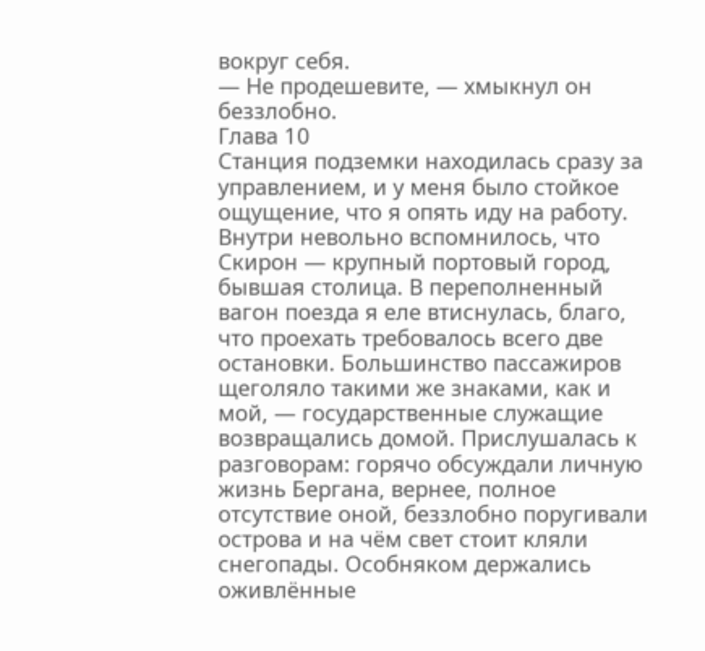вокруг себя.
— Не продешевите, — хмыкнул он беззлобно.
Глава 10
Станция подземки находилась сразу за управлением, и у меня было стойкое ощущение, что я опять иду на работу. Внутри невольно вспомнилось, что Скирон — крупный портовый город, бывшая столица. В переполненный вагон поезда я еле втиснулась, благо, что проехать требовалось всего две остановки. Большинство пассажиров щеголяло такими же знаками, как и мой, — государственные служащие возвращались домой. Прислушалась к разговорам: горячо обсуждали личную жизнь Бергана, вернее, полное отсутствие оной, беззлобно поругивали острова и на чём свет стоит кляли снегопады. Особняком держались оживлённые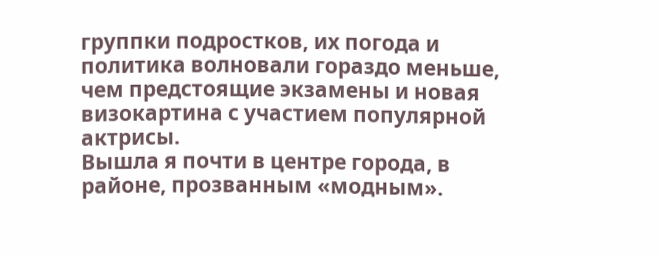группки подростков, их погода и политика волновали гораздо меньше, чем предстоящие экзамены и новая визокартина с участием популярной актрисы.
Вышла я почти в центре города, в районе, прозванным «модным».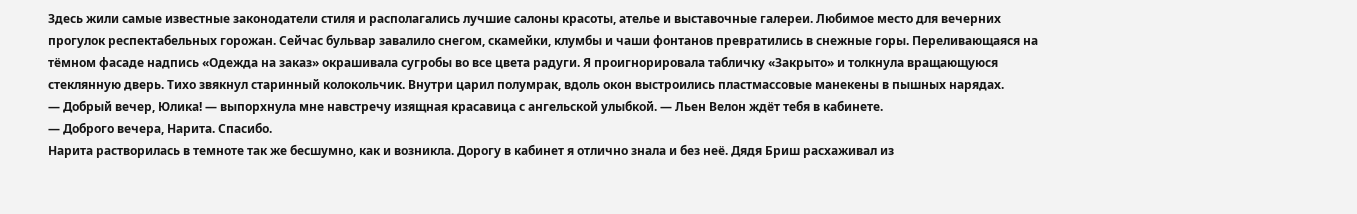Здесь жили самые известные законодатели стиля и располагались лучшие салоны красоты, ателье и выставочные галереи. Любимое место для вечерних прогулок респектабельных горожан. Сейчас бульвар завалило снегом, скамейки, клумбы и чаши фонтанов превратились в снежные горы. Переливающаяся на тёмном фасаде надпись «Одежда на заказ» окрашивала сугробы во все цвета радуги. Я проигнорировала табличку «Закрыто» и толкнула вращающуюся стеклянную дверь. Тихо звякнул старинный колокольчик. Внутри царил полумрак, вдоль окон выстроились пластмассовые манекены в пышных нарядах.
— Добрый вечер, Юлика! — выпорхнула мне навстречу изящная красавица с ангельской улыбкой. — Льен Велон ждёт тебя в кабинете.
— Доброго вечера, Нарита. Спасибо.
Нарита растворилась в темноте так же бесшумно, как и возникла. Дорогу в кабинет я отлично знала и без неё. Дядя Бриш расхаживал из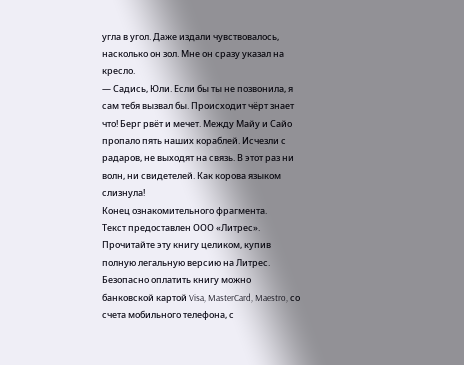угла в угол. Даже издали чувствовалось, насколько он зол. Мне он сразу указал на кресло.
— Садись, Юли. Если бы ты не позвонила, я сам тебя вызвал бы. Происходит чёрт знает что! Берг рвёт и мечет. Между Майу и Сайо пропало пять наших кораблей. Исчезли с радаров, не выходят на связь. В этот раз ни волн, ни свидетелей. Как корова языком слизнула!
Конец ознакомительного фрагмента.
Текст предоставлен ООО «Литрес».
Прочитайте эту книгу целиком, купив полную легальную версию на Литрес.
Безопасно оплатить книгу можно банковской картой Visa, MasterCard, Maestro, со счета мобильного телефона, с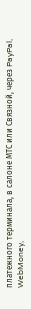платежного терминала, в салоне МТС или Связной, через PayPal, WebMoney,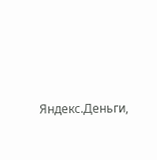Яндекс.Деньги,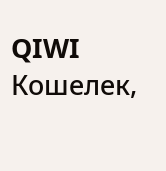QIWI Кошелек,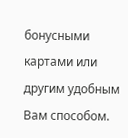бонусными картами или другим удобным Вам способом.